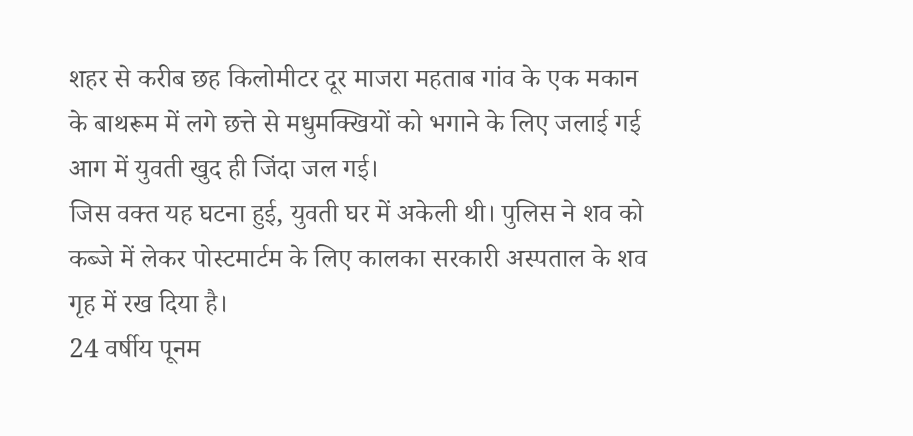शहर से करीब छह किलोमीटर दूर माजरा महताब गांव के एक मकान के बाथरूम में लगे छत्ते से मधुमक्खियों को भगाने के लिए जलाई गई आग में युवती खुद ही जिंदा जल गई।
जिस वक्त यह घटना हुई, युवती घर में अकेली थी। पुलिस ने शव को कब्जे में लेकर पोस्टमार्टम के लिए कालका सरकारी अस्पताल के शव गृह में रख दिया है।
24 वर्षीय पूनम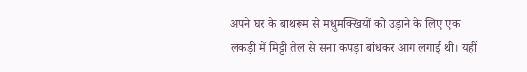अपने घर के बाथरूम से मधुमक्खियों को उड़ाने के लिए एक लकड़ी में मिट्टी तेल से सना कपड़ा बांधकर आग लगाई थी। यहीं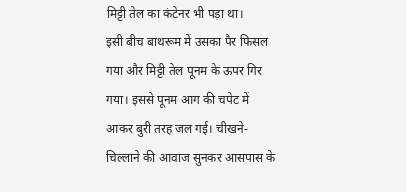मिट्टी तेल का कंटेनर भी पड़ा था।
इसी बीच बाथरूम में उसका पैर फिसल गया और मिट्टी तेल पूनम के ऊपर गिर गया। इससे पूनम आग की चपेट में आकर बुरी तरह जल गई। चीखने-चिल्लाने की आवाज सुनकर आसपास के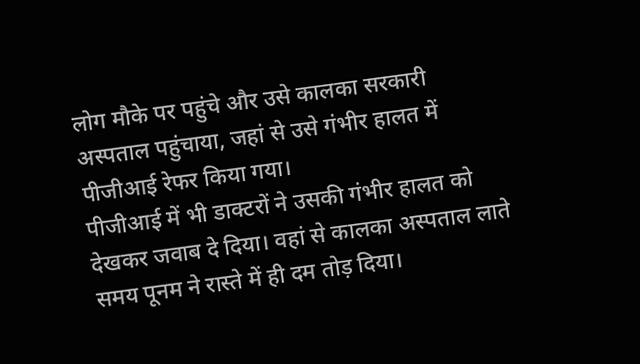लोग मौके पर पहुंचे और उसे कालका सरकारी अस्पताल पहुंचाया, जहां से उसे गंभीर हालत में पीजीआई रेफर किया गया।
पीजीआई में भी डाक्टरों ने उसकी गंभीर हालत को देखकर जवाब दे दिया। वहां से कालका अस्पताल लाते समय पूनम ने रास्ते में ही दम तोड़ दिया।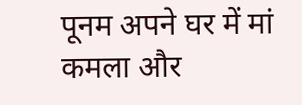पूनम अपने घर में मां कमला और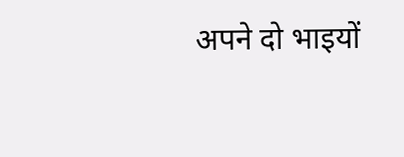अपने दो भाइयों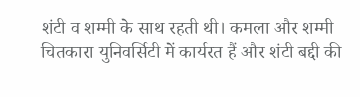शंटी व शम्मी के साथ रहती थी। कमला और शम्मी चितकारा युनिवर्सिटी में कार्यरत हैं और शंटी बद्दी की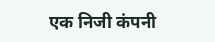एक निजी कंपनी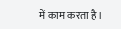में काम करता है।